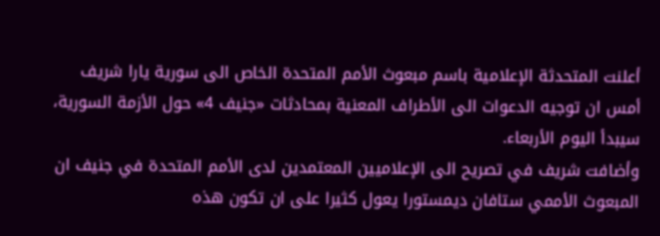أعلنت المتحدثة الإعلامية باسم مبعوث الأمم المتحدة الخاص الى سورية يارا شريف أمس ان توجيه الدعوات الى الأطراف المعنية بمحادثات «جنيف 4» حول الأزمة السورية، سيبدأ اليوم الأربعاء.
وأضافت شريف في تصريح الى الإعلاميين المعتمدين لدى الأمم المتحدة في جنيف ان المبعوث الأممي ستافان ديمستورا يعول كثيرا على ان تكون هذه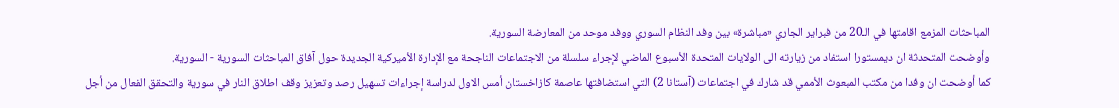المباحثات المزمع اقامتها في الـ20 من فبراير الجاري «مباشرة» بين وفد النظام السوري ووفد موحد من المعارضة السورية.
وأوضحت المتحدثة ان ديمستورا استفاد من زيارته الى الولايات المتحدة الأسبوع الماضي لإجراء سلسلة من الاجتماعات الناجحة مع الإدارة الأميركية الجديدة حول آفاق المباحثات السورية - السورية.
كما أوضحت ان وفدا من مكتب المبعوث الأممي قد شارك في اجتماعات (آستانا 2) التي استضافتها عاصمة كازاخستان أمس الاول لدراسة إجراءات تسهيل رصد وتعزيز وقف اطلاق النار في سورية والتحقق الفعال من أجل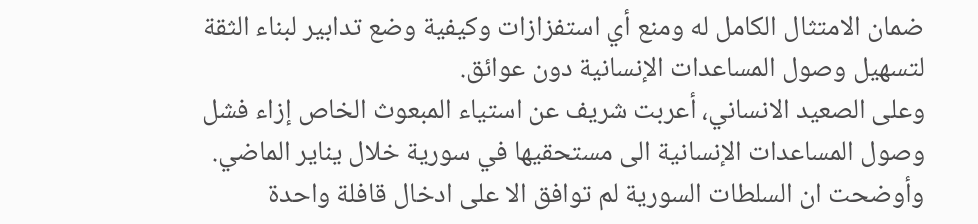ضمان الامتثال الكامل له ومنع أي استفزازات وكيفية وضع تدابير لبناء الثقة لتسهيل وصول المساعدات الإنسانية دون عوائق.
وعلى الصعيد الانساني، أعربت شريف عن استياء المبعوث الخاص إزاء فشل وصول المساعدات الإنسانية الى مستحقيها في سورية خلال يناير الماضي.
وأوضحت ان السلطات السورية لم توافق الا على ادخال قافلة واحدة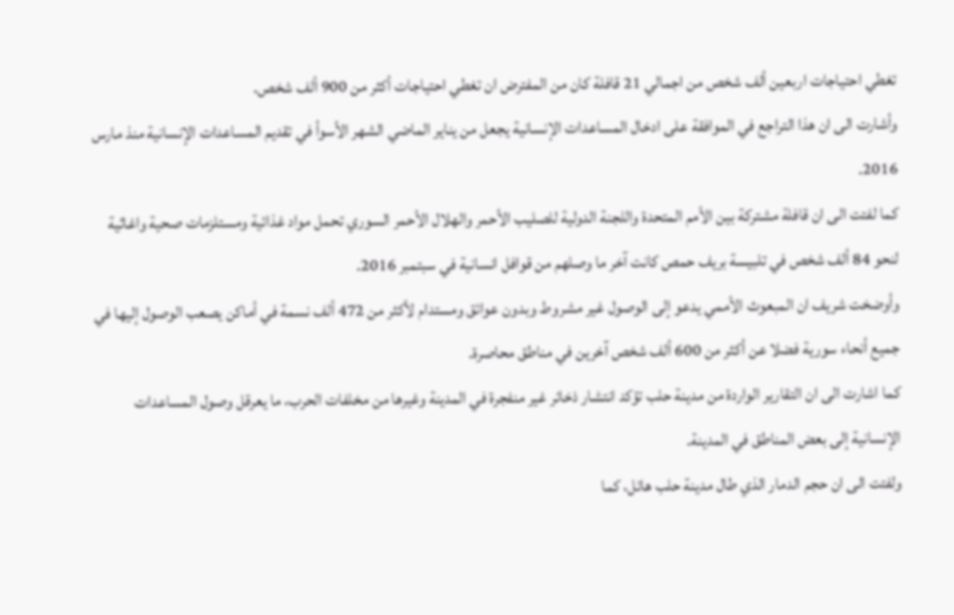تغطي احتياجات اربعين ألف شخص من اجمالي 21 قافلة كان من المفترض ان تغطي احتياجات أكثر من 900 ألف شخص.
وأشارت الى ان هذا التراجع في الموافقة على ادخال المساعدات الإنسانية يجعل من يناير الماضي الشهر الأسوأ في تقديم المساعدات الإنسانية منذ مارس 2016.
كما لفتت الى ان قافلة مشتركة بين الأمم المتحدة واللجنة الدولية للصليب الأحمر والهلال الأحمر السوري تحمل مواد غذائية ومستلزمات صحية واغاثية لنحو 84 ألف شخص في تلبيسة بريف حمص كانت آخر ما وصلهم من قوافل انسانية في سبتمبر 2016.
وأوضخت شريف ان المبعوث الأممي يدعو إلى الوصول غير مشروط وبدون عوائق ومستدام لأكثر من 472 ألف نسمة في أماكن يصعب الوصول إليها في جميع أنحاء سورية فضلا عن أكثر من 600 ألف شخص آخرين في مناطق محاصرة.
كما اشارت الى ان التقارير الواردة من مدينة حلب تؤكد انتشار ذخائر غير منفجرة في المدينة وغيرها من مخلفات الحرب، ما يعرقل وصول المساعدات الإنسانية إلى بعض المناطق في المدينة.
ولفتت الى ان حجم الدمار الذي طال مدينة حلب هائل، كما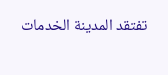تفتقد المدينة الخدمات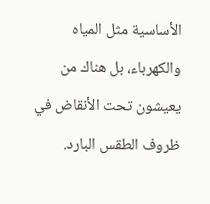الأساسية مثل المياه والكهرباء، بل هناك من يعيشون تحت الأنقاض في ظروف الطقس البارد.